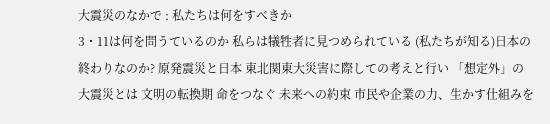大震災のなかで : 私たちは何をすべきか
3・11は何を問うているのか 私らは犠牲者に見つめられている (私たちが知る)日本の終わりなのか? 原発震災と日本 東北関東大災害に際しての考えと行い 「想定外」の大震災とは 文明の転換期 命をつなぐ 未来への約束 市民や企業の力、生かす仕組みを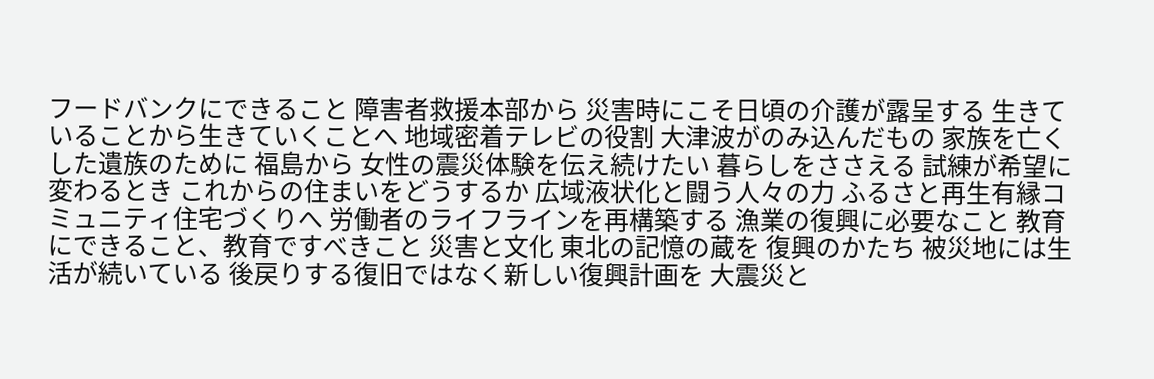フードバンクにできること 障害者救援本部から 災害時にこそ日頃の介護が露呈する 生きていることから生きていくことへ 地域密着テレビの役割 大津波がのみ込んだもの 家族を亡くした遺族のために 福島から 女性の震災体験を伝え続けたい 暮らしをささえる 試練が希望に変わるとき これからの住まいをどうするか 広域液状化と闘う人々の力 ふるさと再生有縁コミュニティ住宅づくりへ 労働者のライフラインを再構築する 漁業の復興に必要なこと 教育にできること、教育ですべきこと 災害と文化 東北の記憶の蔵を 復興のかたち 被災地には生活が続いている 後戻りする復旧ではなく新しい復興計画を 大震災と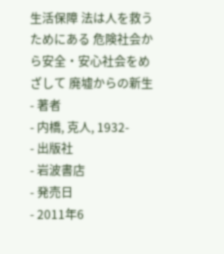生活保障 法は人を救うためにある 危険社会から安全・安心社会をめざして 廃墟からの新生
- 著者
- 内橋, 克人, 1932-
- 出版社
- 岩波書店
- 発売日
- 2011年6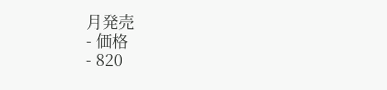月発売
- 価格
- 820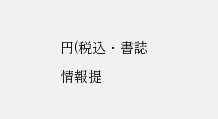円(税込・書誌情報提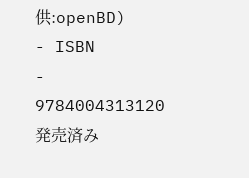供:openBD)
- ISBN
- 9784004313120
発売済み